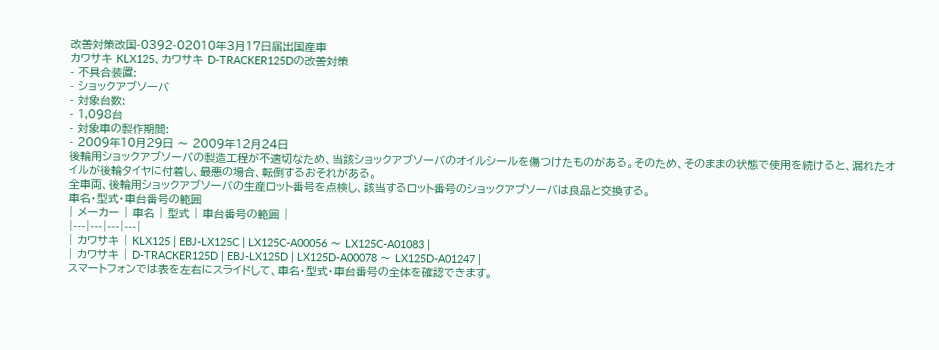改善対策改国-0392-02010年3月17日届出国産車
カワサキ KLX125、カワサキ D-TRACKER125Dの改善対策
- 不具合装置:
- ショックアブソーバ
- 対象台数:
- 1,098台
- 対象車の製作期間:
- 2009年10月29日 〜 2009年12月24日
後輪用ショックアブソーバの製造工程が不適切なため、当該ショックアブソーバのオイルシールを傷つけたものがある。そのため、そのままの状態で使用を続けると、漏れたオイルが後輪タイヤに付着し、最悪の場合、転倒するおそれがある。
全車両、後輪用ショックアブソーバの生産ロット番号を点検し、該当するロット番号のショックアブソーバは良品と交換する。
車名・型式・車台番号の範囲
| メーカー | 車名 | 型式 | 車台番号の範囲 |
|---|---|---|---|
| カワサキ | KLX125 | EBJ-LX125C | LX125C-A00056 〜 LX125C-A01083 |
| カワサキ | D-TRACKER125D | EBJ-LX125D | LX125D-A00078 〜 LX125D-A01247 |
スマートフォンでは表を左右にスライドして、車名・型式・車台番号の全体を確認できます。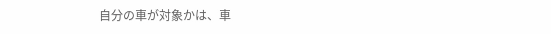自分の車が対象かは、車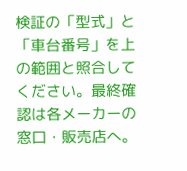検証の「型式」と「車台番号」を上の範囲と照合してください。最終確認は各メーカーの窓口・販売店へ。